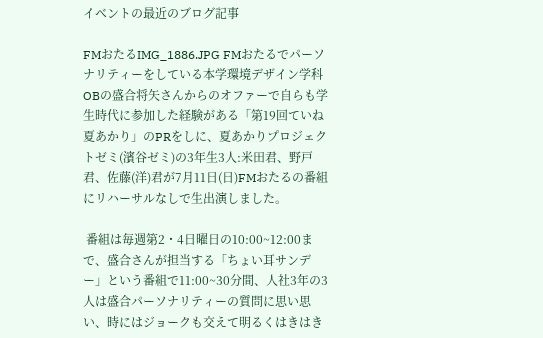イベントの最近のブログ記事

FMおたるIMG_1886.JPG FMおたるでパーソナリティーをしている本学環境デザイン学科OBの盛合将矢さんからのオファーで自らも学生時代に参加した経験がある「第19回ていね夏あかり」のPRをしに、夏あかりプロジェクトゼミ(濱谷ゼミ)の3年生3人:米田君、野戸君、佐藤(洋)君が7月11日(日)FMおたるの番組にリハーサルなしで生出演しました。

 番組は毎週第2・4日曜日の10:00~12:00まで、盛合さんが担当する「ちょい耳サンデー」という番組で11:00~30分間、人社3年の3人は盛合パーソナリティーの質問に思い思い、時にはジョークも交えて明るくはきはき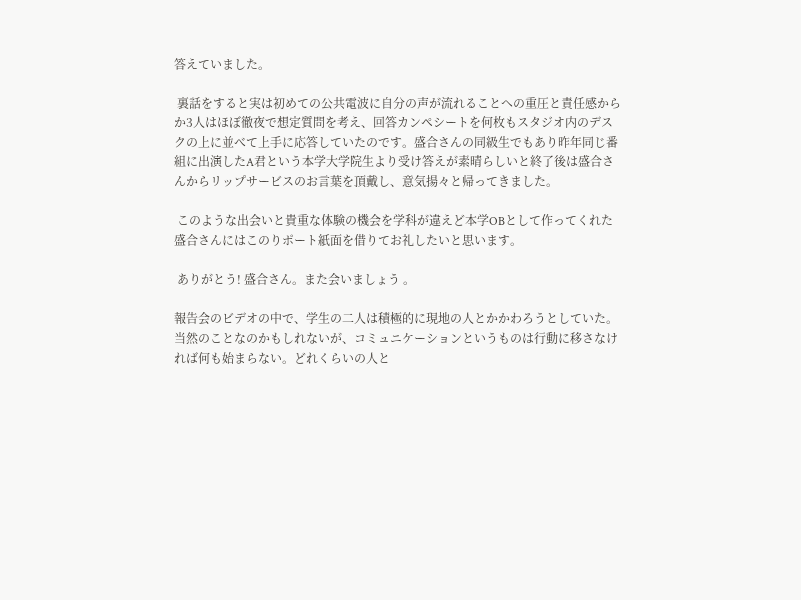答えていました。

 裏話をすると実は初めての公共電波に自分の声が流れることへの重圧と責任感からか3人はほぼ徹夜で想定質問を考え、回答カンペシートを何枚もスタジオ内のデスクの上に並べて上手に応答していたのです。盛合さんの同級生でもあり昨年同じ番組に出演したA君という本学大学院生より受け答えが素晴らしいと終了後は盛合さんからリップサービスのお言葉を頂戴し、意気揚々と帰ってきました。

 このような出会いと貴重な体験の機会を学科が違えど本学OBとして作ってくれた盛合さんにはこのりポート紙面を借りてお礼したいと思います。

 ありがとう! 盛合さん。また会いましょう 。

報告会のビデオの中で、学生の二人は積極的に現地の人とかかわろうとしていた。当然のことなのかもしれないが、コミュニケーションというものは行動に移さなければ何も始まらない。どれくらいの人と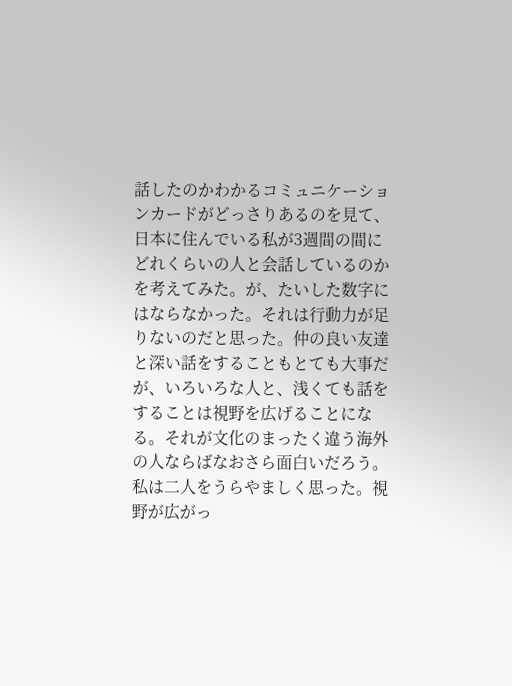話したのかわかるコミュニケーションカードがどっさりあるのを見て、日本に住んでいる私が3週間の間にどれくらいの人と会話しているのかを考えてみた。が、たいした数字にはならなかった。それは行動力が足りないのだと思った。仲の良い友達と深い話をすることもとても大事だが、いろいろな人と、浅くても話をすることは視野を広げることになる。それが文化のまったく違う海外の人ならばなおさら面白いだろう。私は二人をうらやましく思った。視野が広がっ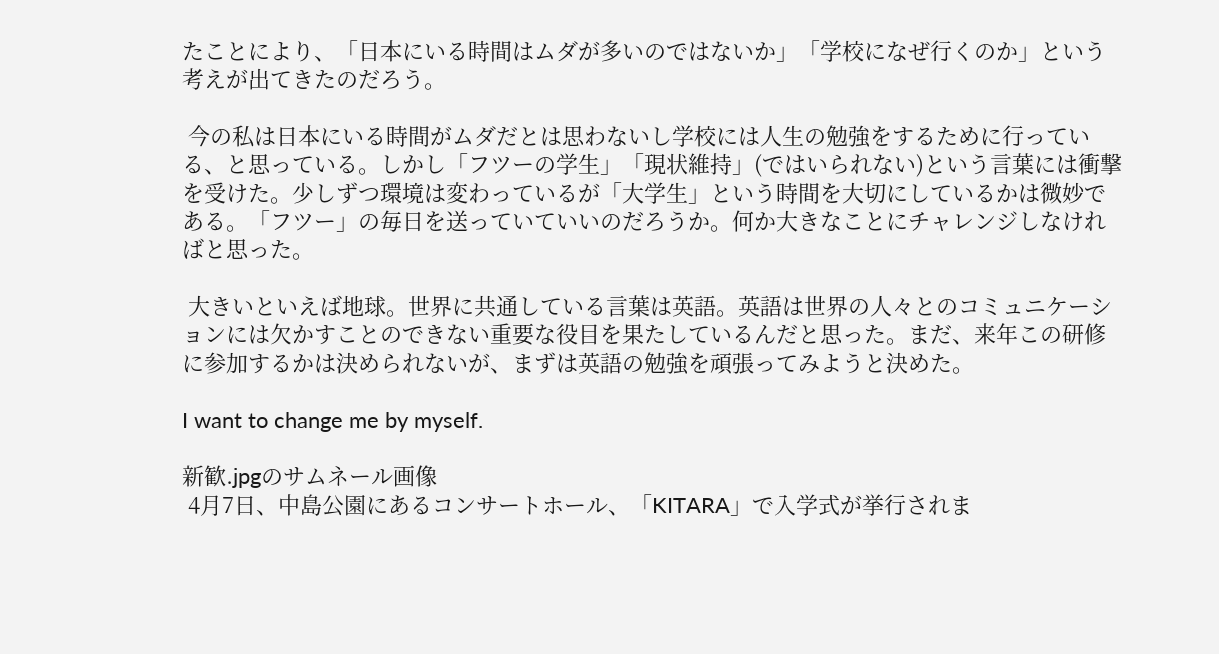たことにより、「日本にいる時間はムダが多いのではないか」「学校になぜ行くのか」という考えが出てきたのだろう。

 今の私は日本にいる時間がムダだとは思わないし学校には人生の勉強をするために行っている、と思っている。しかし「フツーの学生」「現状維持」(ではいられない)という言葉には衝撃を受けた。少しずつ環境は変わっているが「大学生」という時間を大切にしているかは微妙である。「フツー」の毎日を送っていていいのだろうか。何か大きなことにチャレンジしなければと思った。

 大きいといえば地球。世界に共通している言葉は英語。英語は世界の人々とのコミュニケーションには欠かすことのできない重要な役目を果たしているんだと思った。まだ、来年この研修に参加するかは決められないが、まずは英語の勉強を頑張ってみようと決めた。

I want to change me by myself.

新歓.jpgのサムネール画像
 4月7日、中島公園にあるコンサートホール、「KITARA」で入学式が挙行されま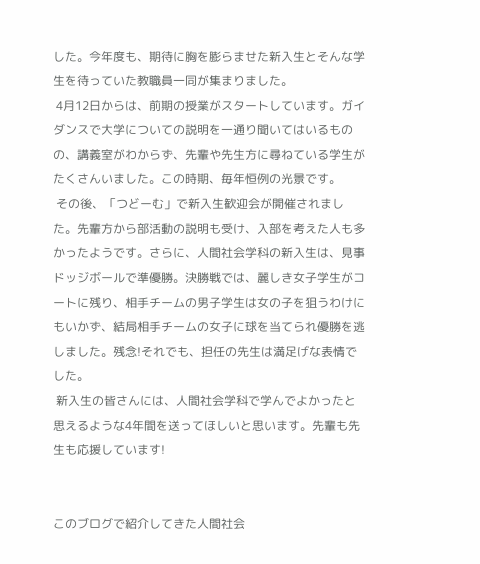した。今年度も、期待に胸を膨らませた新入生とそんな学生を待っていた教職員一同が集まりました。
 4月12日からは、前期の授業がスタートしています。ガイダンスで大学についての説明を一通り聞いてはいるものの、講義室がわからず、先輩や先生方に尋ねている学生がたくさんいました。この時期、毎年恒例の光景です。
 その後、「つどーむ」で新入生歓迎会が開催されました。先輩方から部活動の説明も受け、入部を考えた人も多かったようです。さらに、人間社会学科の新入生は、見事ドッジボールで準優勝。決勝戦では、麗しき女子学生がコートに残り、相手チームの男子学生は女の子を狙うわけにもいかず、結局相手チームの女子に球を当てられ優勝を逃しました。残念!それでも、担任の先生は満足げな表情でした。
 新入生の皆さんには、人間社会学科で学んでよかったと思えるような4年間を送ってほしいと思います。先輩も先生も応援しています!


このブログで紹介してきた人間社会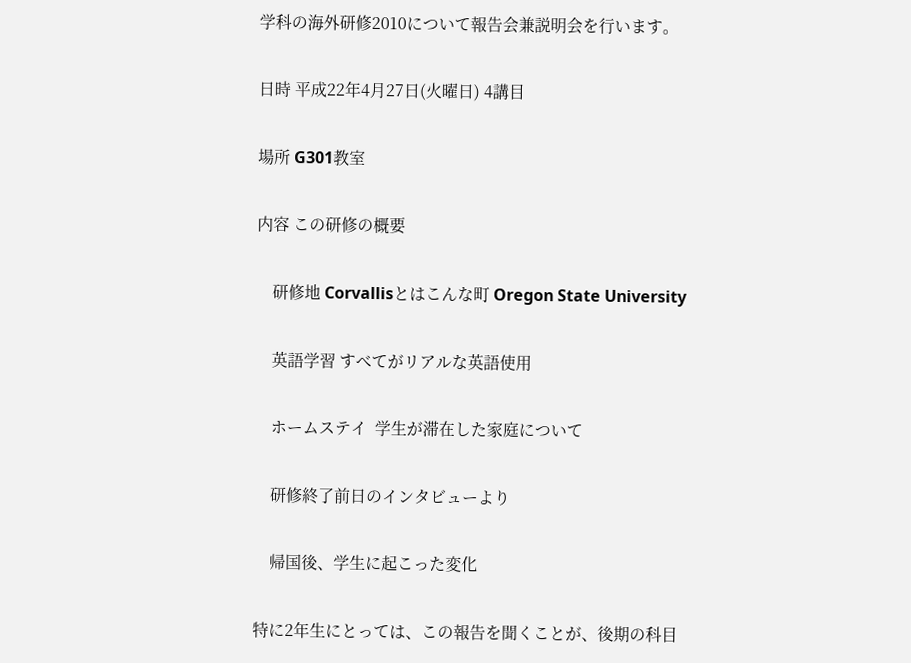学科の海外研修2010について報告会兼説明会を行います。

日時 平成22年4月27日(火曜日) 4講目

場所 G301教室

内容 この研修の概要

    研修地 Corvallisとはこんな町 Oregon State University

    英語学習 すべてがリアルな英語使用

    ホームステイ  学生が滞在した家庭について

    研修終了前日のインタビューより

    帰国後、学生に起こった変化

特に2年生にとっては、この報告を聞くことが、後期の科目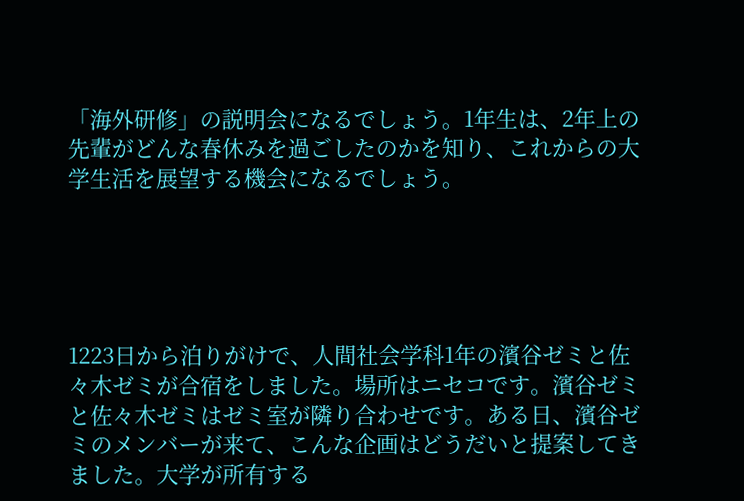「海外研修」の説明会になるでしょう。1年生は、2年上の先輩がどんな春休みを過ごしたのかを知り、これからの大学生活を展望する機会になるでしょう。





1223日から泊りがけで、人間社会学科1年の濱谷ゼミと佐々木ゼミが合宿をしました。場所はニセコです。濱谷ゼミと佐々木ゼミはゼミ室が隣り合わせです。ある日、濱谷ゼミのメンバーが来て、こんな企画はどうだいと提案してきました。大学が所有する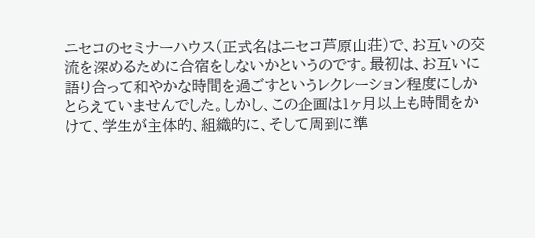ニセコのセミナーハウス(正式名はニセコ芦原山荘)で、お互いの交流を深めるために合宿をしないかというのです。最初は、お互いに語り合って和やかな時間を過ごすというレクレーション程度にしかとらえていませんでした。しかし、この企画は1ヶ月以上も時間をかけて、学生が主体的、組織的に、そして周到に準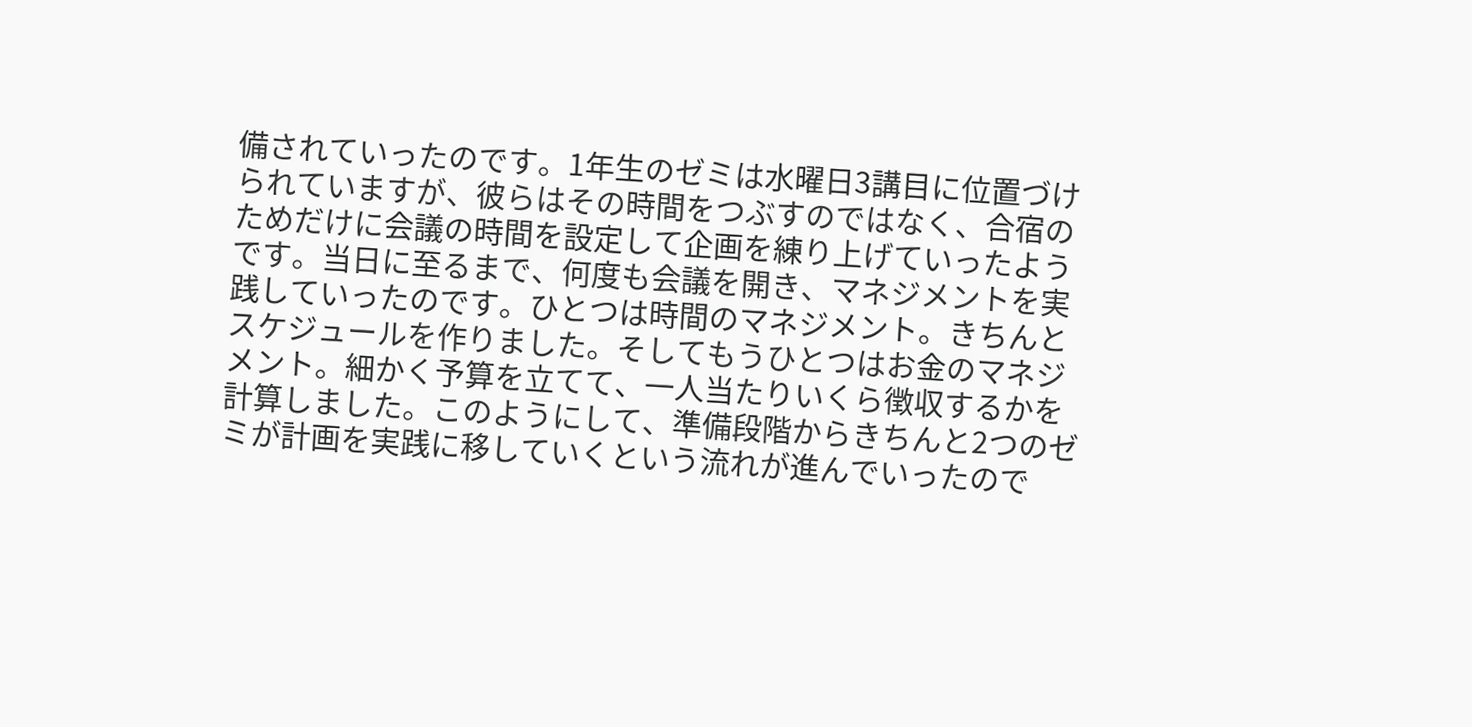備されていったのです。1年生のゼミは水曜日3講目に位置づけられていますが、彼らはその時間をつぶすのではなく、合宿のためだけに会議の時間を設定して企画を練り上げていったようです。当日に至るまで、何度も会議を開き、マネジメントを実践していったのです。ひとつは時間のマネジメント。きちんとスケジュールを作りました。そしてもうひとつはお金のマネジメント。細かく予算を立てて、一人当たりいくら徴収するかを計算しました。このようにして、準備段階からきちんと2つのゼミが計画を実践に移していくという流れが進んでいったので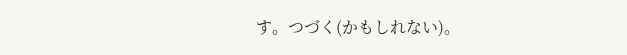す。つづく(かもしれない)。